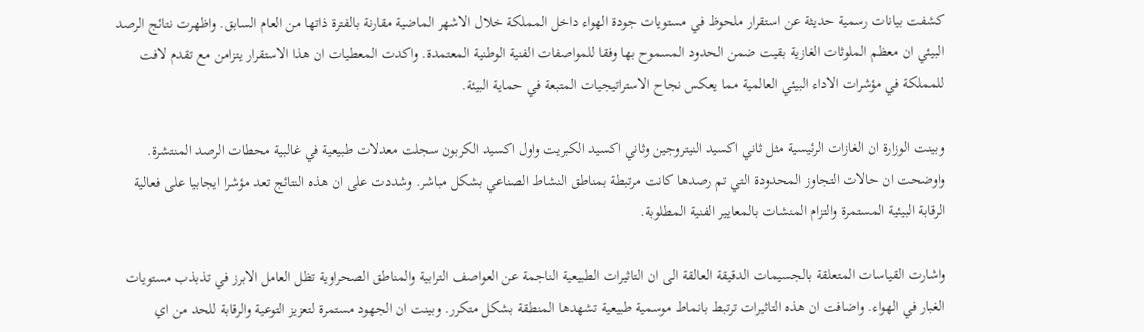كشفت بيانات رسمية حديثة عن استقرار ملحوظ في مستويات جودة الهواء داخل المملكة خلال الاشهر الماضية مقارنة بالفترة ذاتها من العام السابق. واظهرت نتائج الرصد البيئي ان معظم الملوثات الغازية بقيت ضمن الحدود المسموح بها وفقا للمواصفات الفنية الوطنية المعتمدة. واكدت المعطيات ان هذا الاستقرار يتزامن مع تقدم لافت للمملكة في مؤشرات الاداء البيئي العالمية مما يعكس نجاح الاستراتيجيات المتبعة في حماية البيئة.

وبينت الوزارة ان الغازات الرئيسية مثل ثاني اكسيد النيتروجين وثاني اكسيد الكبريت واول اكسيد الكربون سجلت معدلات طبيعية في غالبية محطات الرصد المنتشرة. واوضحت ان حالات التجاوز المحدودة التي تم رصدها كانت مرتبطة بمناطق النشاط الصناعي بشكل مباشر. وشددت على ان هذه النتائج تعد مؤشرا ايجابيا على فعالية الرقابة البيئية المستمرة والتزام المنشات بالمعايير الفنية المطلوبة.

واشارت القياسات المتعلقة بالجسيمات الدقيقة العالقة الى ان التاثيرات الطبيعية الناجمة عن العواصف الترابية والمناطق الصحراوية تظل العامل الابرز في تذبذب مستويات الغبار في الهواء. واضافت ان هذه التاثيرات ترتبط بانماط موسمية طبيعية تشهدها المنطقة بشكل متكرر. وبينت ان الجهود مستمرة لتعزيز التوعية والرقابة للحد من اي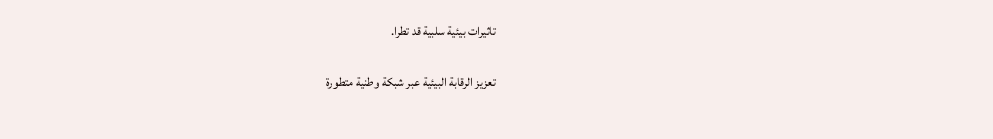تاثيرات بيئية سلبية قد تطرا.

تعزيز الرقابة البيئية عبر شبكة وطنية متطورة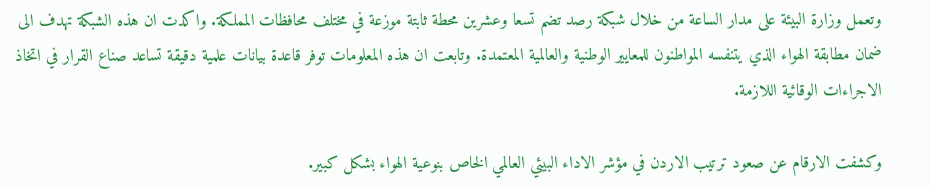وتعمل وزارة البيئة على مدار الساعة من خلال شبكة رصد تضم تسعا وعشرين محطة ثابتة موزعة في مختلف محافظات المملكة. واكدت ان هذه الشبكة تهدف الى ضمان مطابقة الهواء الذي يتنفسه المواطنون للمعايير الوطنية والعالمية المعتمدة. وتابعت ان هذه المعلومات توفر قاعدة بيانات علمية دقيقة تساعد صناع القرار في اتخاذ الاجراءات الوقائية اللازمة.

وكشفت الارقام عن صعود ترتيب الاردن في مؤشر الاداء البيئي العالمي الخاص بنوعية الهواء بشكل كبير.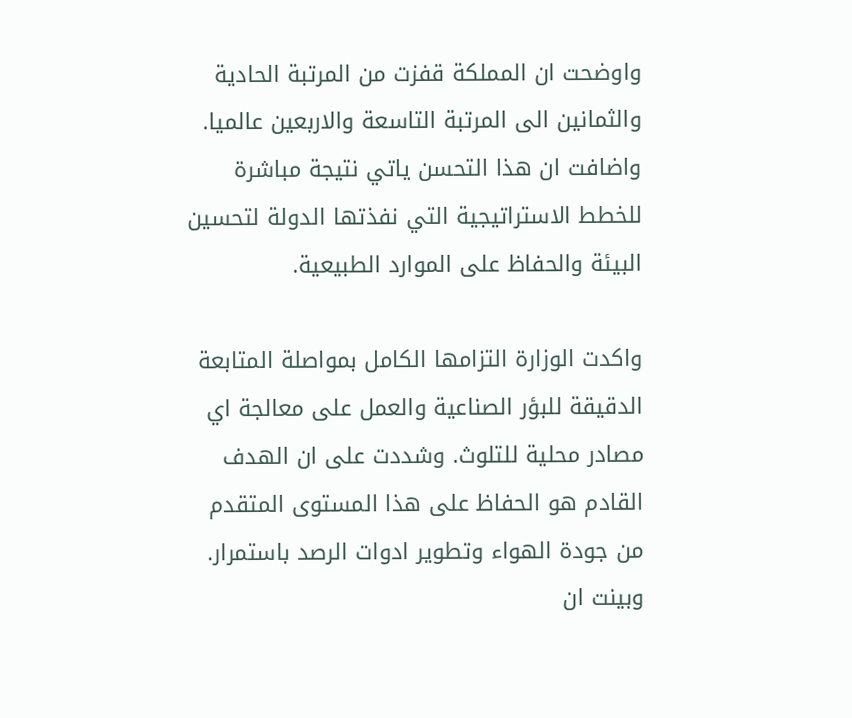واوضحت ان المملكة قفزت من المرتبة الحادية والثمانين الى المرتبة التاسعة والاربعين عالميا. واضافت ان هذا التحسن ياتي نتيجة مباشرة للخطط الاستراتيجية التي نفذتها الدولة لتحسين البيئة والحفاظ على الموارد الطبيعية.

واكدت الوزارة التزامها الكامل بمواصلة المتابعة الدقيقة للبؤر الصناعية والعمل على معالجة اي مصادر محلية للتلوث. وشددت على ان الهدف القادم هو الحفاظ على هذا المستوى المتقدم من جودة الهواء وتطوير ادوات الرصد باستمرار. وبينت ان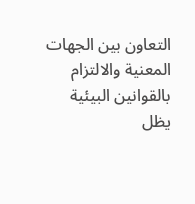التعاون بين الجهات المعنية والالتزام بالقوانين البيئية يظل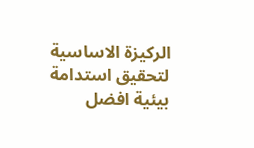الركيزة الاساسية لتحقيق استدامة بيئية افضل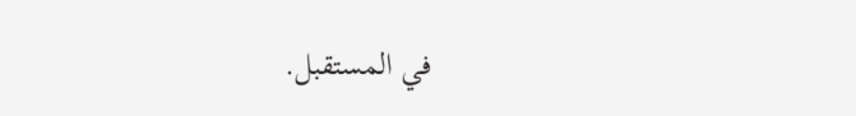في المستقبل.